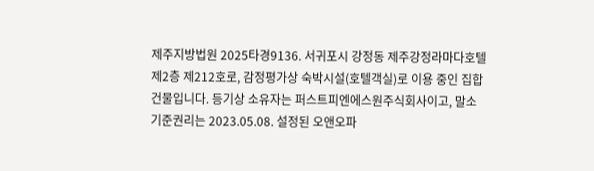제주지방법원 2025타경9136. 서귀포시 강정동 제주강정라마다호텔 제2층 제212호로, 감정평가상 숙박시설(호텔객실)로 이용 중인 집합건물입니다. 등기상 소유자는 퍼스트피엔에스원주식회사이고, 말소기준권리는 2023.05.08. 설정된 오앤오파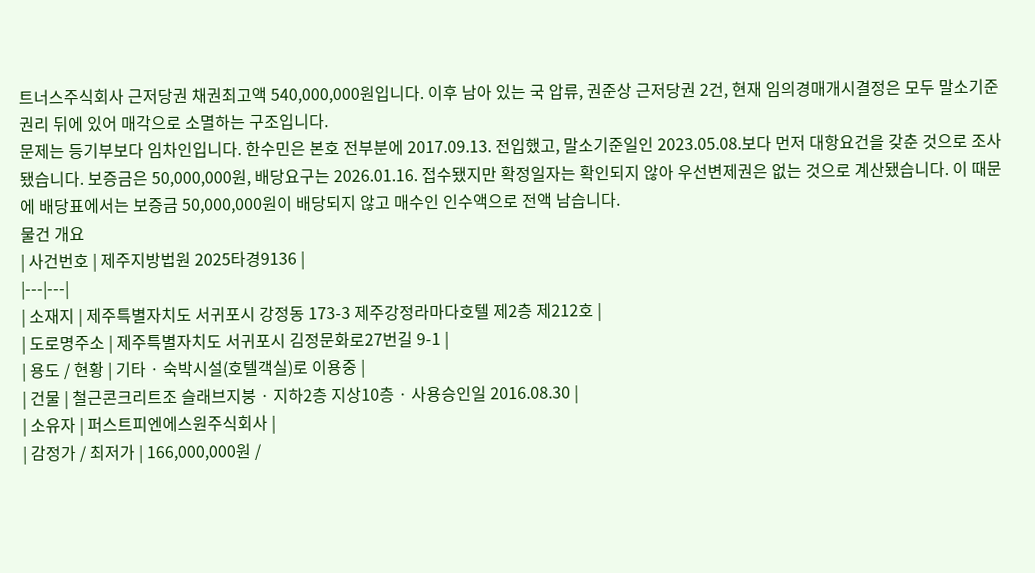트너스주식회사 근저당권 채권최고액 540,000,000원입니다. 이후 남아 있는 국 압류, 권준상 근저당권 2건, 현재 임의경매개시결정은 모두 말소기준권리 뒤에 있어 매각으로 소멸하는 구조입니다.
문제는 등기부보다 임차인입니다. 한수민은 본호 전부분에 2017.09.13. 전입했고, 말소기준일인 2023.05.08.보다 먼저 대항요건을 갖춘 것으로 조사됐습니다. 보증금은 50,000,000원, 배당요구는 2026.01.16. 접수됐지만 확정일자는 확인되지 않아 우선변제권은 없는 것으로 계산됐습니다. 이 때문에 배당표에서는 보증금 50,000,000원이 배당되지 않고 매수인 인수액으로 전액 남습니다.
물건 개요
| 사건번호 | 제주지방법원 2025타경9136 |
|---|---|
| 소재지 | 제주특별자치도 서귀포시 강정동 173-3 제주강정라마다호텔 제2층 제212호 |
| 도로명주소 | 제주특별자치도 서귀포시 김정문화로27번길 9-1 |
| 용도 / 현황 | 기타 · 숙박시설(호텔객실)로 이용중 |
| 건물 | 철근콘크리트조 슬래브지붕 · 지하2층 지상10층 · 사용승인일 2016.08.30 |
| 소유자 | 퍼스트피엔에스원주식회사 |
| 감정가 / 최저가 | 166,000,000원 /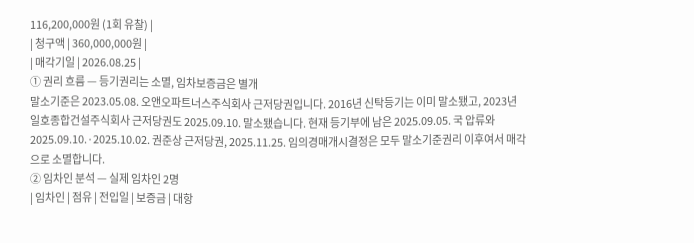116,200,000원 (1회 유찰) |
| 청구액 | 360,000,000원 |
| 매각기일 | 2026.08.25 |
① 권리 흐름 — 등기권리는 소멸, 임차보증금은 별개
말소기준은 2023.05.08. 오앤오파트너스주식회사 근저당권입니다. 2016년 신탁등기는 이미 말소됐고, 2023년 일호종합건설주식회사 근저당권도 2025.09.10. 말소됐습니다. 현재 등기부에 남은 2025.09.05. 국 압류와 2025.09.10.·2025.10.02. 권준상 근저당권, 2025.11.25. 임의경매개시결정은 모두 말소기준권리 이후여서 매각으로 소멸합니다.
② 임차인 분석 — 실제 임차인 2명
| 임차인 | 점유 | 전입일 | 보증금 | 대항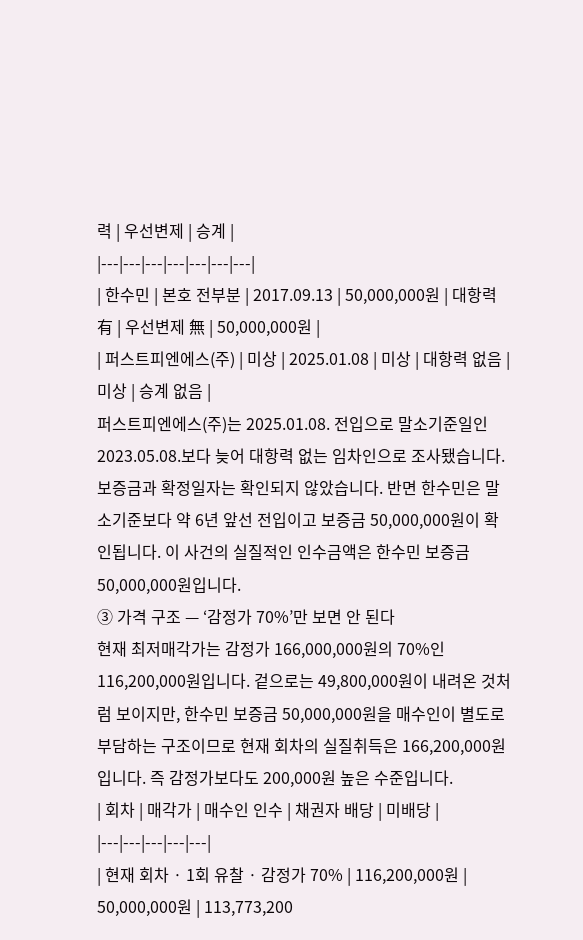력 | 우선변제 | 승계 |
|---|---|---|---|---|---|---|
| 한수민 | 본호 전부분 | 2017.09.13 | 50,000,000원 | 대항력 有 | 우선변제 無 | 50,000,000원 |
| 퍼스트피엔에스(주) | 미상 | 2025.01.08 | 미상 | 대항력 없음 | 미상 | 승계 없음 |
퍼스트피엔에스(주)는 2025.01.08. 전입으로 말소기준일인 2023.05.08.보다 늦어 대항력 없는 임차인으로 조사됐습니다. 보증금과 확정일자는 확인되지 않았습니다. 반면 한수민은 말소기준보다 약 6년 앞선 전입이고 보증금 50,000,000원이 확인됩니다. 이 사건의 실질적인 인수금액은 한수민 보증금 50,000,000원입니다.
③ 가격 구조 — ‘감정가 70%’만 보면 안 된다
현재 최저매각가는 감정가 166,000,000원의 70%인 116,200,000원입니다. 겉으로는 49,800,000원이 내려온 것처럼 보이지만, 한수민 보증금 50,000,000원을 매수인이 별도로 부담하는 구조이므로 현재 회차의 실질취득은 166,200,000원입니다. 즉 감정가보다도 200,000원 높은 수준입니다.
| 회차 | 매각가 | 매수인 인수 | 채권자 배당 | 미배당 |
|---|---|---|---|---|
| 현재 회차 · 1회 유찰 · 감정가 70% | 116,200,000원 | 50,000,000원 | 113,773,200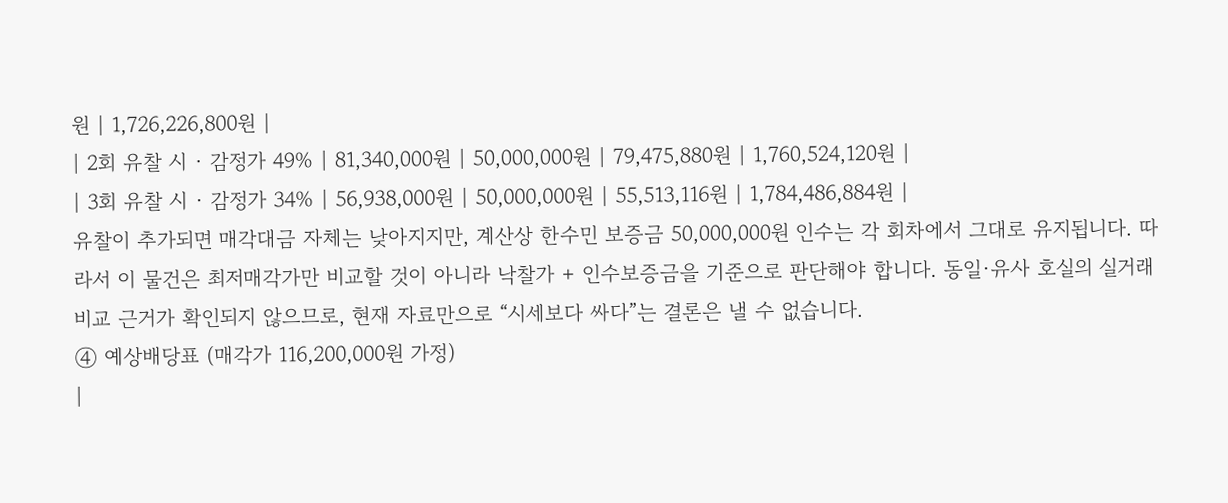원 | 1,726,226,800원 |
| 2회 유찰 시 · 감정가 49% | 81,340,000원 | 50,000,000원 | 79,475,880원 | 1,760,524,120원 |
| 3회 유찰 시 · 감정가 34% | 56,938,000원 | 50,000,000원 | 55,513,116원 | 1,784,486,884원 |
유찰이 추가되면 매각대금 자체는 낮아지지만, 계산상 한수민 보증금 50,000,000원 인수는 각 회차에서 그대로 유지됩니다. 따라서 이 물건은 최저매각가만 비교할 것이 아니라 낙찰가 + 인수보증금을 기준으로 판단해야 합니다. 동일·유사 호실의 실거래 비교 근거가 확인되지 않으므로, 현재 자료만으로 “시세보다 싸다”는 결론은 낼 수 없습니다.
④ 예상배당표 (매각가 116,200,000원 가정)
|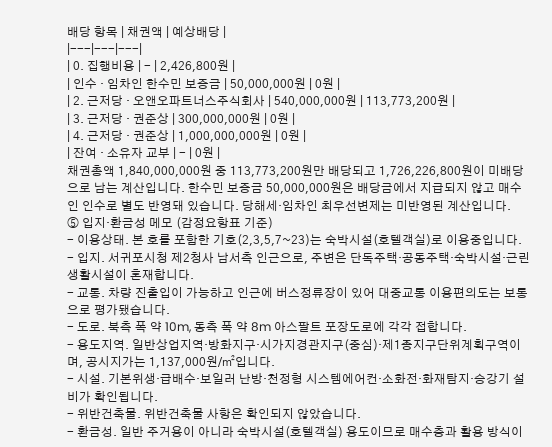배당 항목 | 채권액 | 예상배당 |
|---|---|---|
| 0. 집행비용 | - | 2,426,800원 |
| 인수 · 임차인 한수민 보증금 | 50,000,000원 | 0원 |
| 2. 근저당 · 오앤오파트너스주식회사 | 540,000,000원 | 113,773,200원 |
| 3. 근저당 · 권준상 | 300,000,000원 | 0원 |
| 4. 근저당 · 권준상 | 1,000,000,000원 | 0원 |
| 잔여 · 소유자 교부 | - | 0원 |
채권총액 1,840,000,000원 중 113,773,200원만 배당되고 1,726,226,800원이 미배당으로 남는 계산입니다. 한수민 보증금 50,000,000원은 배당금에서 지급되지 않고 매수인 인수로 별도 반영돼 있습니다. 당해세·임차인 최우선변제는 미반영된 계산입니다.
⑤ 입지·환금성 메모 (감정요항표 기준)
- 이용상태. 본 호를 포함한 기호(2,3,5,7~23)는 숙박시설(호텔객실)로 이용중입니다.
- 입지. 서귀포시청 제2청사 남서측 인근으로, 주변은 단독주택·공동주택·숙박시설·근린생활시설이 혼재합니다.
- 교통. 차량 진출입이 가능하고 인근에 버스정류장이 있어 대중교통 이용편의도는 보통으로 평가됐습니다.
- 도로. 북측 폭 약 10m, 동측 폭 약 8m 아스팔트 포장도로에 각각 접합니다.
- 용도지역. 일반상업지역·방화지구·시가지경관지구(중심)·제1종지구단위계획구역이며, 공시지가는 1,137,000원/㎡입니다.
- 시설. 기본위생·급배수·보일러 난방·천정형 시스템에어컨·소화전·화재탐지·승강기 설비가 확인됩니다.
- 위반건축물. 위반건축물 사항은 확인되지 않았습니다.
- 환금성. 일반 주거용이 아니라 숙박시설(호텔객실) 용도이므로 매수층과 활용 방식이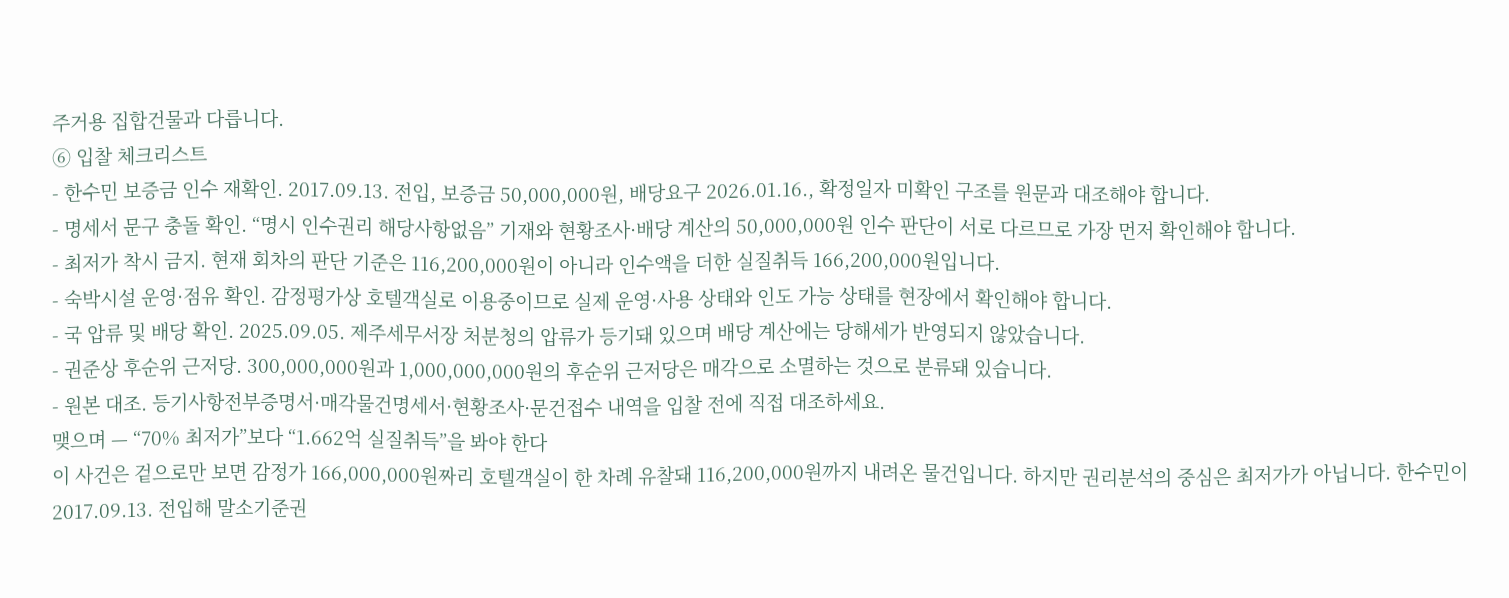주거용 집합건물과 다릅니다.
⑥ 입찰 체크리스트
- 한수민 보증금 인수 재확인. 2017.09.13. 전입, 보증금 50,000,000원, 배당요구 2026.01.16., 확정일자 미확인 구조를 원문과 대조해야 합니다.
- 명세서 문구 충돌 확인. “명시 인수권리 해당사항없음” 기재와 현황조사·배당 계산의 50,000,000원 인수 판단이 서로 다르므로 가장 먼저 확인해야 합니다.
- 최저가 착시 금지. 현재 회차의 판단 기준은 116,200,000원이 아니라 인수액을 더한 실질취득 166,200,000원입니다.
- 숙박시설 운영·점유 확인. 감정평가상 호텔객실로 이용중이므로 실제 운영·사용 상태와 인도 가능 상태를 현장에서 확인해야 합니다.
- 국 압류 및 배당 확인. 2025.09.05. 제주세무서장 처분청의 압류가 등기돼 있으며 배당 계산에는 당해세가 반영되지 않았습니다.
- 권준상 후순위 근저당. 300,000,000원과 1,000,000,000원의 후순위 근저당은 매각으로 소멸하는 것으로 분류돼 있습니다.
- 원본 대조. 등기사항전부증명서·매각물건명세서·현황조사·문건접수 내역을 입찰 전에 직접 대조하세요.
맺으며 — “70% 최저가”보다 “1.662억 실질취득”을 봐야 한다
이 사건은 겉으로만 보면 감정가 166,000,000원짜리 호텔객실이 한 차례 유찰돼 116,200,000원까지 내려온 물건입니다. 하지만 권리분석의 중심은 최저가가 아닙니다. 한수민이 2017.09.13. 전입해 말소기준권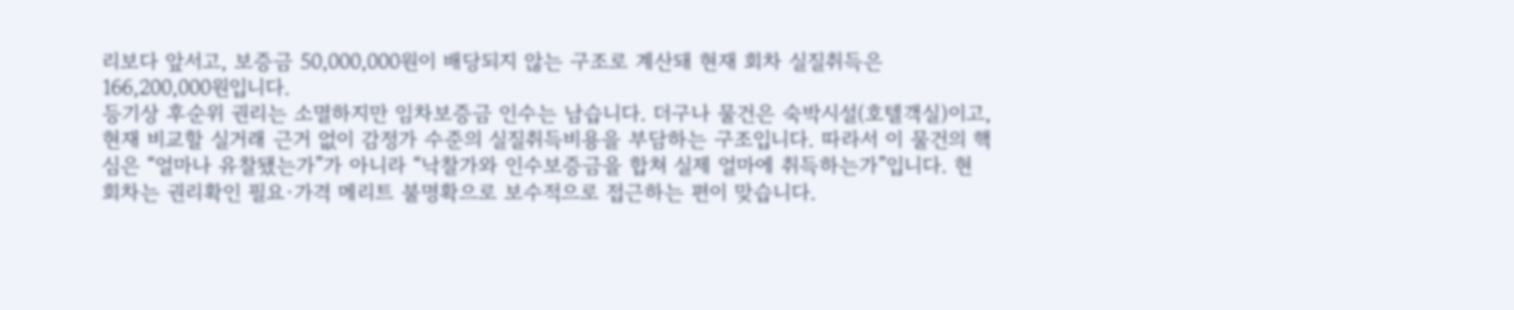리보다 앞서고, 보증금 50,000,000원이 배당되지 않는 구조로 계산돼 현재 회차 실질취득은 166,200,000원입니다.
등기상 후순위 권리는 소멸하지만 임차보증금 인수는 남습니다. 더구나 물건은 숙박시설(호텔객실)이고, 현재 비교할 실거래 근거 없이 감정가 수준의 실질취득비용을 부담하는 구조입니다. 따라서 이 물건의 핵심은 “얼마나 유찰됐는가”가 아니라 “낙찰가와 인수보증금을 합쳐 실제 얼마에 취득하는가”입니다. 현 회차는 권리확인 필요·가격 메리트 불명확으로 보수적으로 접근하는 편이 맞습니다.